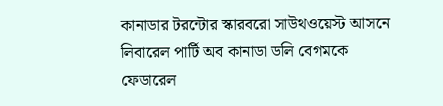কানাডার টরন্টোর স্কারবরো সাউথওয়েস্ট আসনে লিবারেল পার্টি অব কানাডা ডলি বেগমকে ফেডারেল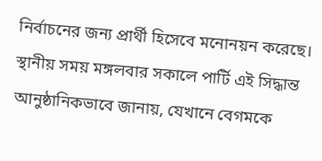নির্বাচনের জন্য প্রার্থী হিসেবে মনোনয়ন করেছে। স্থানীয় সময় মঙ্গলবার সকালে পার্টি এই সিদ্ধান্ত আনুষ্ঠানিকভাবে জানায়, যেখানে বেগমকে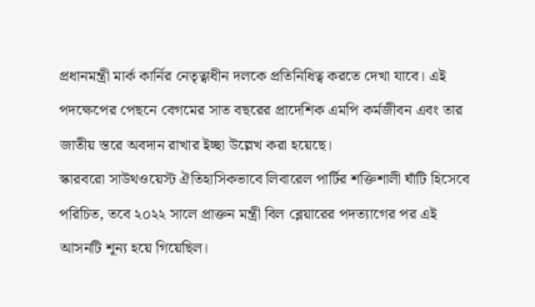প্রধানমন্ত্রী মার্ক কার্নির নেতৃত্বাধীন দলকে প্রতিনিধিত্ব করতে দেখা যাবে। এই পদক্ষেপের পেছনে বেগমের সাত বছরের প্রাদেশিক এমপি কর্মজীবন এবং তার জাতীয় স্তরে অবদান রাখার ইচ্ছা উল্লেখ করা হয়েছে।
স্কারবরো সাউথওয়েস্ট ঐতিহাসিকভাবে লিবারেল পার্টির শক্তিশালী ঘাঁটি হিসেবে পরিচিত, তবে ২০২২ সালে প্রাক্তন মন্ত্রী বিল ব্লেয়ারের পদত্যাগের পর এই আসনটি শূন্য হয়ে গিয়েছিল।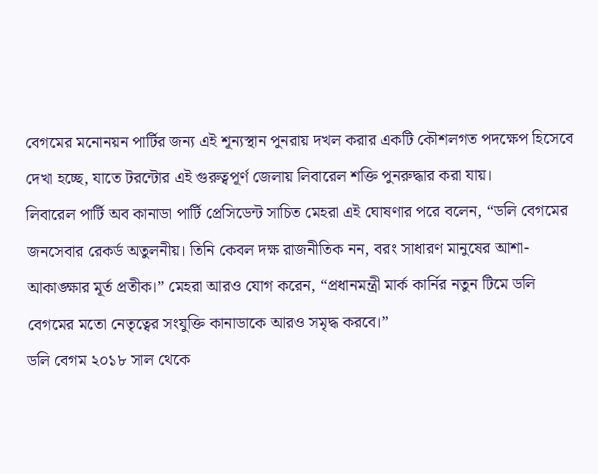বেগমের মনোনয়ন পার্টির জন্য এই শূন্যস্থান পুনরায় দখল করার একটি কৌশলগত পদক্ষেপ হিসেবে দেখা হচ্ছে, যাতে টরন্টোর এই গুরুত্বপূর্ণ জেলায় লিবারেল শক্তি পুনরুদ্ধার করা যায়।
লিবারেল পার্টি অব কানাডা পার্টি প্রেসিডেন্ট সাচিত মেহরা এই ঘোষণার পরে বলেন, “ডলি বেগমের জনসেবার রেকর্ড অতুলনীয়। তিনি কেবল দক্ষ রাজনীতিক নন, বরং সাধারণ মানুষের আশা-আকাঙ্ক্ষার মূর্ত প্রতীক।” মেহরা আরও যোগ করেন, “প্রধানমন্ত্রী মার্ক কার্নির নতুন টিমে ডলি বেগমের মতো নেতৃত্বের সংযুক্তি কানাডাকে আরও সমৃদ্ধ করবে।”
ডলি বেগম ২০১৮ সাল থেকে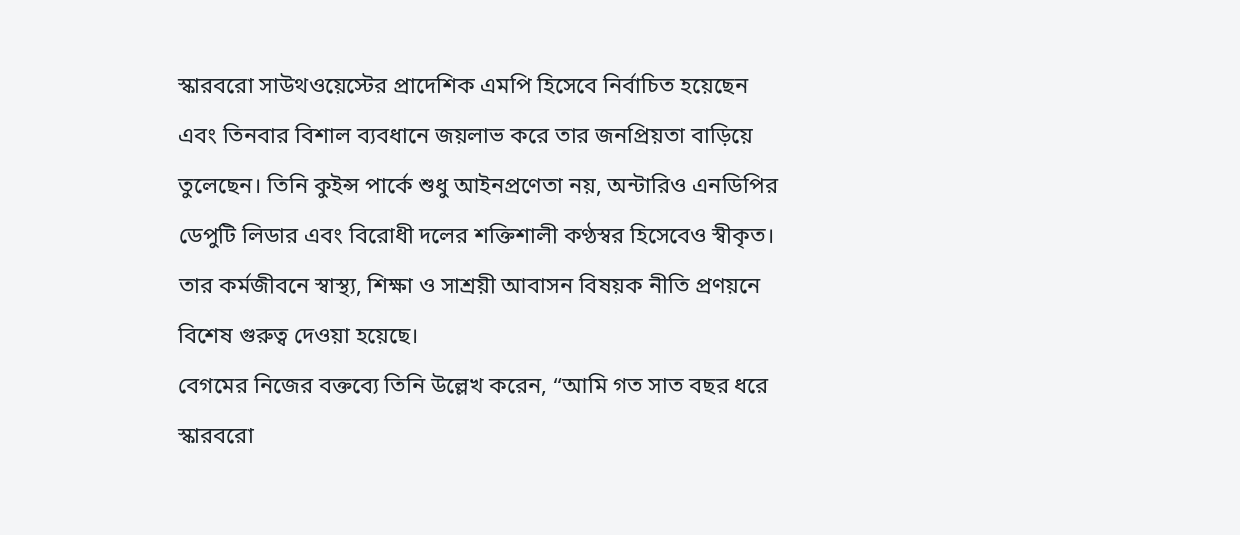স্কারবরো সাউথওয়েস্টের প্রাদেশিক এমপি হিসেবে নির্বাচিত হয়েছেন এবং তিনবার বিশাল ব্যবধানে জয়লাভ করে তার জনপ্রিয়তা বাড়িয়ে তুলেছেন। তিনি কুইন্স পার্কে শুধু আইনপ্রণেতা নয়, অন্টারিও এনডিপির ডেপুটি লিডার এবং বিরোধী দলের শক্তিশালী কণ্ঠস্বর হিসেবেও স্বীকৃত। তার কর্মজীবনে স্বাস্থ্য, শিক্ষা ও সাশ্রয়ী আবাসন বিষয়ক নীতি প্রণয়নে বিশেষ গুরুত্ব দেওয়া হয়েছে।
বেগমের নিজের বক্তব্যে তিনি উল্লেখ করেন, “আমি গত সাত বছর ধরে স্কারবরো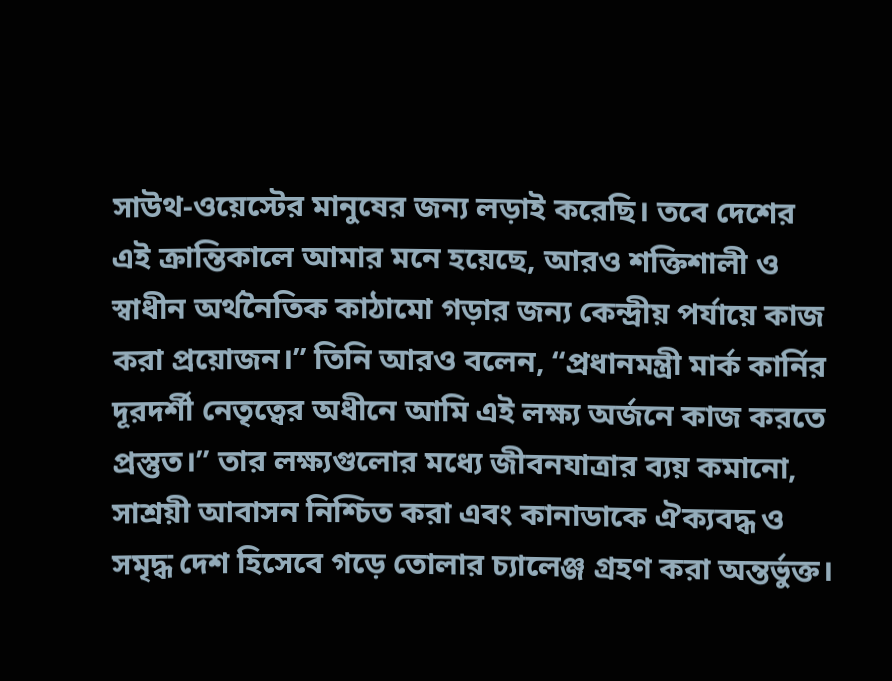সাউথ-ওয়েস্টের মানুষের জন্য লড়াই করেছি। তবে দেশের এই ক্রান্তিকালে আমার মনে হয়েছে, আরও শক্তিশালী ও স্বাধীন অর্থনৈতিক কাঠামো গড়ার জন্য কেন্দ্রীয় পর্যায়ে কাজ করা প্রয়োজন।” তিনি আরও বলেন, “প্রধানমন্ত্রী মার্ক কার্নির দূরদর্শী নেতৃত্বের অধীনে আমি এই লক্ষ্য অর্জনে কাজ করতে প্রস্তুত।” তার লক্ষ্যগুলোর মধ্যে জীবনযাত্রার ব্যয় কমানো, সাশ্রয়ী আবাসন নিশ্চিত করা এবং কানাডাকে ঐক্যবদ্ধ ও সমৃদ্ধ দেশ হিসেবে গড়ে তোলার চ্যালেঞ্জ গ্রহণ করা অন্তর্ভুক্ত।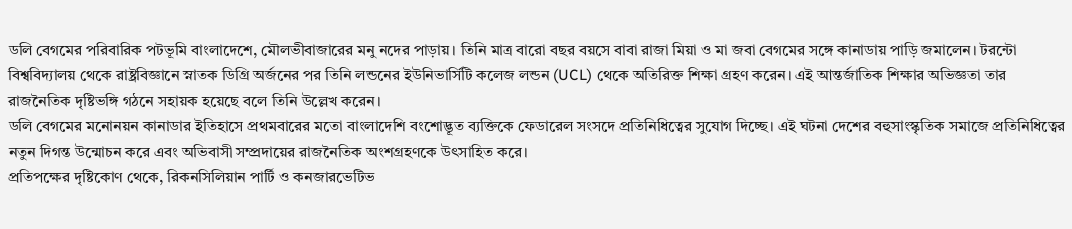ডলি বেগমের পরিবারিক পটভূমি বাংলাদেশে, মৌলভীবাজারের মনু নদের পাড়ায়। তিনি মাত্র বারো বছর বয়সে বাবা রাজা মিয়া ও মা জবা বেগমের সঙ্গে কানাডায় পাড়ি জমালেন। টরন্টো বিশ্ববিদ্যালয় থেকে রাষ্ট্রবিজ্ঞানে স্নাতক ডিগ্রি অর্জনের পর তিনি লন্ডনের ইউনিভার্সিটি কলেজ লন্ডন (UCL) থেকে অতিরিক্ত শিক্ষা গ্রহণ করেন। এই আন্তর্জাতিক শিক্ষার অভিজ্ঞতা তার রাজনৈতিক দৃষ্টিভঙ্গি গঠনে সহায়ক হয়েছে বলে তিনি উল্লেখ করেন।
ডলি বেগমের মনোনয়ন কানাডার ইতিহাসে প্রথমবারের মতো বাংলাদেশি বংশোদ্ভূত ব্যক্তিকে ফেডারেল সংসদে প্রতিনিধিত্বের সুযোগ দিচ্ছে। এই ঘটনা দেশের বহুসাংস্কৃতিক সমাজে প্রতিনিধিত্বের নতুন দিগন্ত উন্মোচন করে এবং অভিবাসী সম্প্রদায়ের রাজনৈতিক অংশগ্রহণকে উৎসাহিত করে।
প্রতিপক্ষের দৃষ্টিকোণ থেকে, রিকনসিলিয়ান পার্টি ও কনজারভেটিভ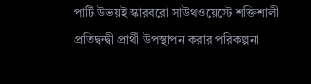পার্টি উভয়ই স্কারবরো সাউথওয়েস্টে শক্তিশালী প্রতিদ্বন্দ্বী প্রার্থী উপস্থাপন করার পরিকল্পনা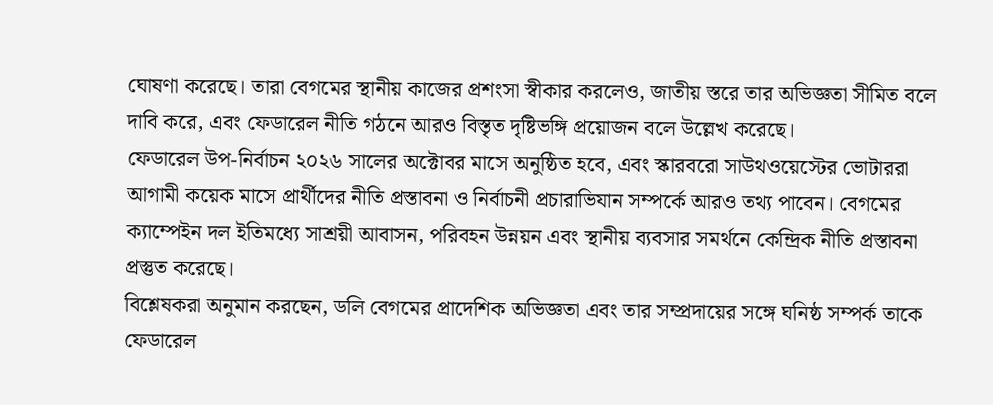ঘোষণা করেছে। তারা বেগমের স্থানীয় কাজের প্রশংসা স্বীকার করলেও, জাতীয় স্তরে তার অভিজ্ঞতা সীমিত বলে দাবি করে, এবং ফেডারেল নীতি গঠনে আরও বিস্তৃত দৃষ্টিভঙ্গি প্রয়োজন বলে উল্লেখ করেছে।
ফেডারেল উপ-নির্বাচন ২০২৬ সালের অক্টোবর মাসে অনুষ্ঠিত হবে, এবং স্কারবরো সাউথওয়েস্টের ভোটাররা আগামী কয়েক মাসে প্রার্থীদের নীতি প্রস্তাবনা ও নির্বাচনী প্রচারাভিযান সম্পর্কে আরও তথ্য পাবেন। বেগমের ক্যাম্পেইন দল ইতিমধ্যে সাশ্রয়ী আবাসন, পরিবহন উন্নয়ন এবং স্থানীয় ব্যবসার সমর্থনে কেন্দ্রিক নীতি প্রস্তাবনা প্রস্তুত করেছে।
বিশ্লেষকরা অনুমান করছেন, ডলি বেগমের প্রাদেশিক অভিজ্ঞতা এবং তার সম্প্রদায়ের সঙ্গে ঘনিষ্ঠ সম্পর্ক তাকে ফেডারেল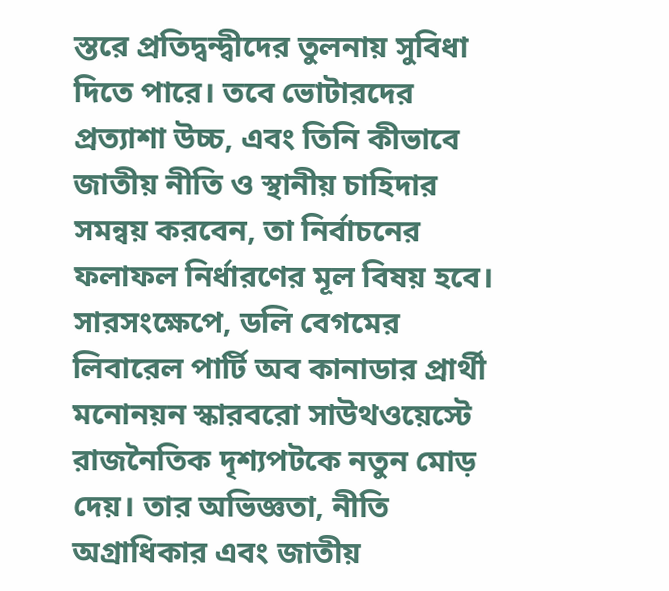স্তরে প্রতিদ্বন্দ্বীদের তুলনায় সুবিধা দিতে পারে। তবে ভোটারদের প্রত্যাশা উচ্চ, এবং তিনি কীভাবে জাতীয় নীতি ও স্থানীয় চাহিদার সমন্বয় করবেন, তা নির্বাচনের ফলাফল নির্ধারণের মূল বিষয় হবে।
সারসংক্ষেপে, ডলি বেগমের লিবারেল পার্টি অব কানাডার প্রার্থী মনোনয়ন স্কারবরো সাউথওয়েস্টে রাজনৈতিক দৃশ্যপটকে নতুন মোড় দেয়। তার অভিজ্ঞতা, নীতি অগ্রাধিকার এবং জাতীয়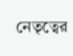নেতৃত্বের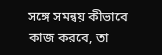সঙ্গে সমন্বয় কীভাবে কাজ করবে, তা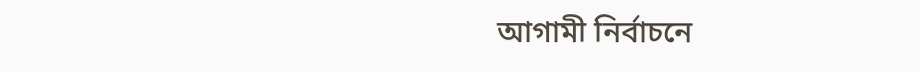আগামী নির্বাচনে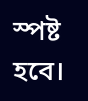স্পষ্ট হবে।